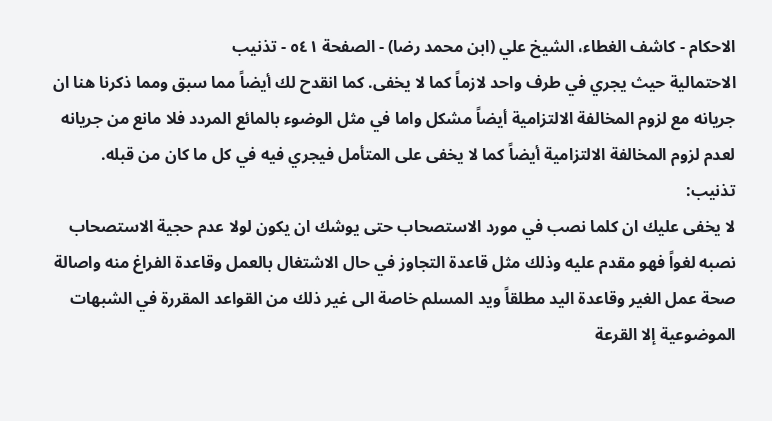الاحكام - كاشف الغطاء، الشيخ علي (ابن محمد رضا) - الصفحة ٥٤١ - تذنيب
الاحتمالية حيث يجري في طرف واحد لازماً كما لا يخفى. كما انقدح لك أيضاً مما سبق ومما ذكرنا هنا ان جريانه مع لزوم المخالفة الالتزامية أيضاً مشكل واما في مثل الوضوء بالمائع المردد فلا مانع من جريانه لعدم لزوم المخالفة الالتزامية أيضاً كما لا يخفى على المتأمل فيجري فيه في كل ما كان من قبله.
تذنيب:
لا يخفى عليك ان كلما نصب في مورد الاستصحاب حتى يوشك ان يكون لولا عدم حجية الاستصحاب نصبه لغواً فهو مقدم عليه وذلك مثل قاعدة التجاوز في حال الاشتغال بالعمل وقاعدة الفراغ منه واصالة صحة عمل الغير وقاعدة اليد مطلقاً ويد المسلم خاصة الى غير ذلك من القواعد المقررة في الشبهات الموضوعية إلا القرعة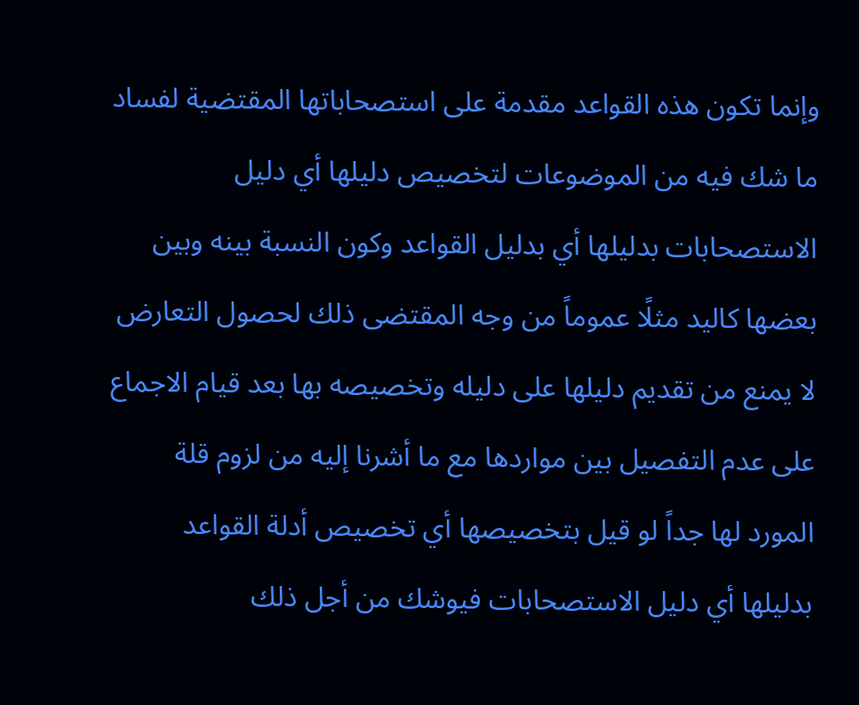وإنما تكون هذه القواعد مقدمة على استصحاباتها المقتضية لفساد ما شك فيه من الموضوعات لتخصيص دليلها أي دليل الاستصحابات بدليلها أي بدليل القواعد وكون النسبة بينه وبين بعضها كاليد مثلًا عموماً من وجه المقتضى ذلك لحصول التعارض لا يمنع من تقديم دليلها على دليله وتخصيصه بها بعد قيام الاجماع على عدم التفصيل بين مواردها مع ما أشرنا إليه من لزوم قلة المورد لها جداً لو قيل بتخصيصها أي تخصيص أدلة القواعد بدليلها أي دليل الاستصحابات فيوشك من أجل ذلك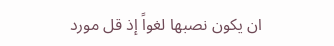ان يكون نصبها لغواً إذ قل مورد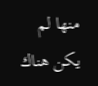منها لم يكن هناك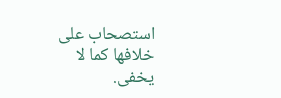استصحاب على خلافها كما لا يخفى.